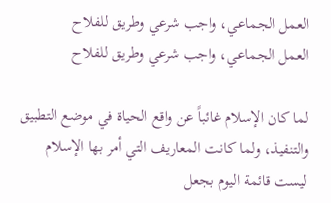العمل الجماعي، واجب شرعي وطريق للفلاح
العمل الجماعي، واجب شرعي وطريق للفلاح

لما كان الإسلام غائباً عن واقع الحياة في موضع التطبيق والتنفيذ، ولما كانت المعاريف التي أمر بها الإسلام ليست قائمة اليوم بجعل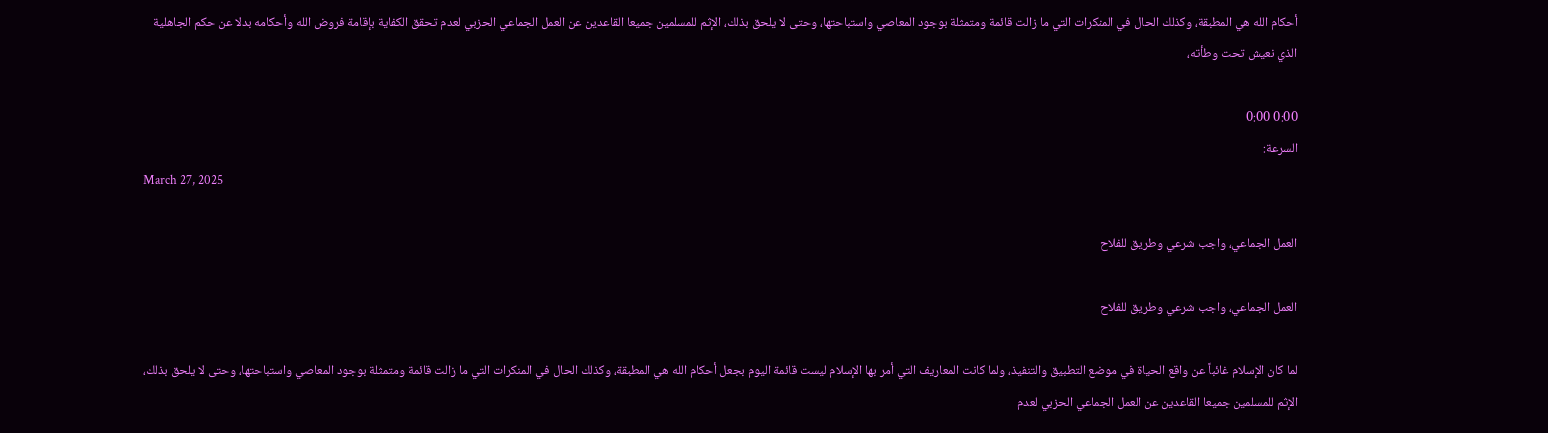أحكام الله هي المطبقة، وكذلك الحال في المنكرات التي ما زالت قائمة ومتمثلة بوجود المعاصي واستباحتها، وحتى لا يلحق بذلك، الإثم للمسلمين جميعا القاعدين عن العمل الجماعي الحزبي لعدم تحقق الكفاية بإقامة فروض الله وأحكامه بدلا عن حكم الجاهلية الذي نعيش تحت وطأته،

0:00 0:00
السرعة:
March 27, 2025

العمل الجماعي، واجب شرعي وطريق للفلاح

العمل الجماعي، واجب شرعي وطريق للفلاح

لما كان الإسلام غائباً عن واقع الحياة في موضع التطبيق والتنفيذ، ولما كانت المعاريف التي أمر بها الإسلام ليست قائمة اليوم بجعل أحكام الله هي المطبقة، وكذلك الحال في المنكرات التي ما زالت قائمة ومتمثلة بوجود المعاصي واستباحتها، وحتى لا يلحق بذلك، الإثم للمسلمين جميعا القاعدين عن العمل الجماعي الحزبي لعدم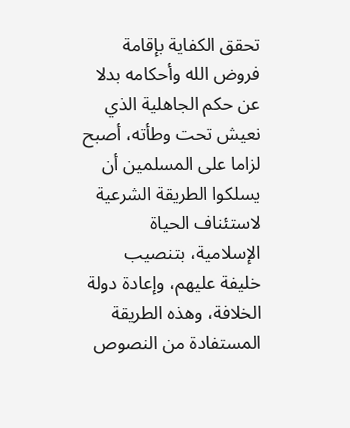تحقق الكفاية بإقامة فروض الله وأحكامه بدلا عن حكم الجاهلية الذي نعيش تحت وطأته، أصبح لزاما على المسلمين أن يسلكوا الطريقة الشرعية لاستئناف الحياة الإسلامية، بتنصيب خليفة عليهم، وإعادة دولة الخلافة، وهذه الطريقة المستفادة من النصوص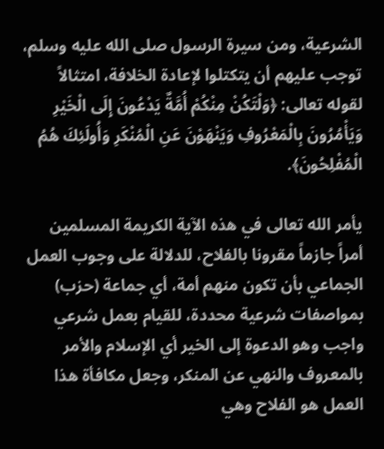الشرعية، ومن سيرة الرسول صلى الله عليه وسلم، توجب عليهم أن يتكتلوا لإعادة الخلافة، امتثالاً لقوله تعالى: ﴿وَلْتَكُنْ مِنْكُمْ أُمَّةٌ يَدْعُونَ إِلَى الْخَيْرِ وَيَأْمُرُونَ بِالْمَعْرُوفِ وَيَنْهَوْنَ عَنِ الْمُنْكَرِ وَأُولَئِكَ هُمُ الْمُفْلِحُونَ﴾.

يأمر الله تعالى في هذه الآية الكريمة المسلمين أمراً جازماً مقرونا بالفلاح، للدلالة على وجوب العمل الجماعي بأن تكون منهم أمة، أي جماعة (حزب) بمواصفات شرعية محددة، للقيام بعمل شرعي واجب وهو الدعوة إلى الخير أي الإسلام والأمر بالمعروف والنهي عن المنكر، وجعل مكافأة هذا العمل هو الفلاح وهي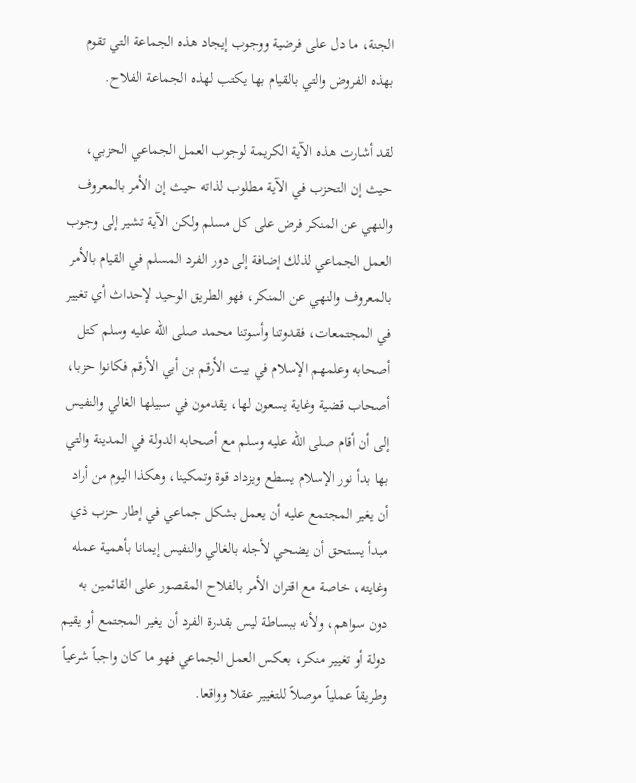الجنة، ما دل على فرضية ووجوب إيجاد هذه الجماعة التي تقوم بهذه الفروض والتي بالقيام بها يكتب لهذه الجماعة الفلاح.

لقد أشارت هذه الآية الكريمة لوجوب العمل الجماعي الحزبي، حيث إن التحزب في الآية مطلوب لذاته حيث إن الأمر بالمعروف والنهي عن المنكر فرض على كل مسلم ولكن الآية تشير إلى وجوب العمل الجماعي لذلك إضافة إلى دور الفرد المسلم في القيام بالأمر بالمعروف والنهي عن المنكر، فهو الطريق الوحيد لإحداث أي تغيير في المجتمعات، فقدوتنا وأسوتنا محمد صلى الله عليه وسلم كتل أصحابه وعلمهم الإسلام في بيت الأرقم بن أبي الأرقم فكانوا حزبا، أصحاب قضية وغاية يسعون لها، يقدمون في سبيلها الغالي والنفيس إلى أن أقام صلى الله عليه وسلم مع أصحابه الدولة في المدينة والتي بها بدأ نور الإسلام يسطع ويزداد قوة وتمكينا، وهكذا اليوم من أراد أن يغير المجتمع عليه أن يعمل بشكل جماعي في إطار حزب ذي مبدأ يستحق أن يضحي لأجله بالغالي والنفيس إيمانا بأهمية عمله وغايته، خاصة مع اقتران الأمر بالفلاح المقصور على القائمين به دون سواهم، ولأنه ببساطة ليس بقدرة الفرد أن يغير المجتمع أو يقيم دولة أو تغيير منكر، بعكس العمل الجماعي فهو ما كان واجباً شرعياً وطريقاً عملياً موصلاً للتغيير عقلا وواقعا.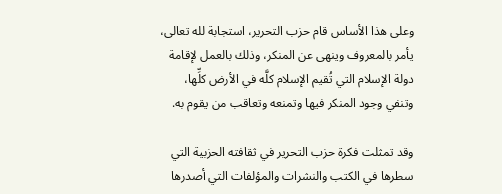وعلى هذا الأساس قام حزب التحرير، استجابة لله تعالى، يأمر بالمعروف وينهى عن المنكر، وذلك بالعمل لإقامة دولة الإسلام التي تُقيم الإسلام كلَّه في الأرض كلِّها، وتنفي وجود المنكر فيها وتمنعه وتعاقب من يقوم به.

وقد تمثلت فكرة حزب التحرير في ثقافته الحزبية التي سطرها في الكتب والنشرات والمؤلفات التي أصدرها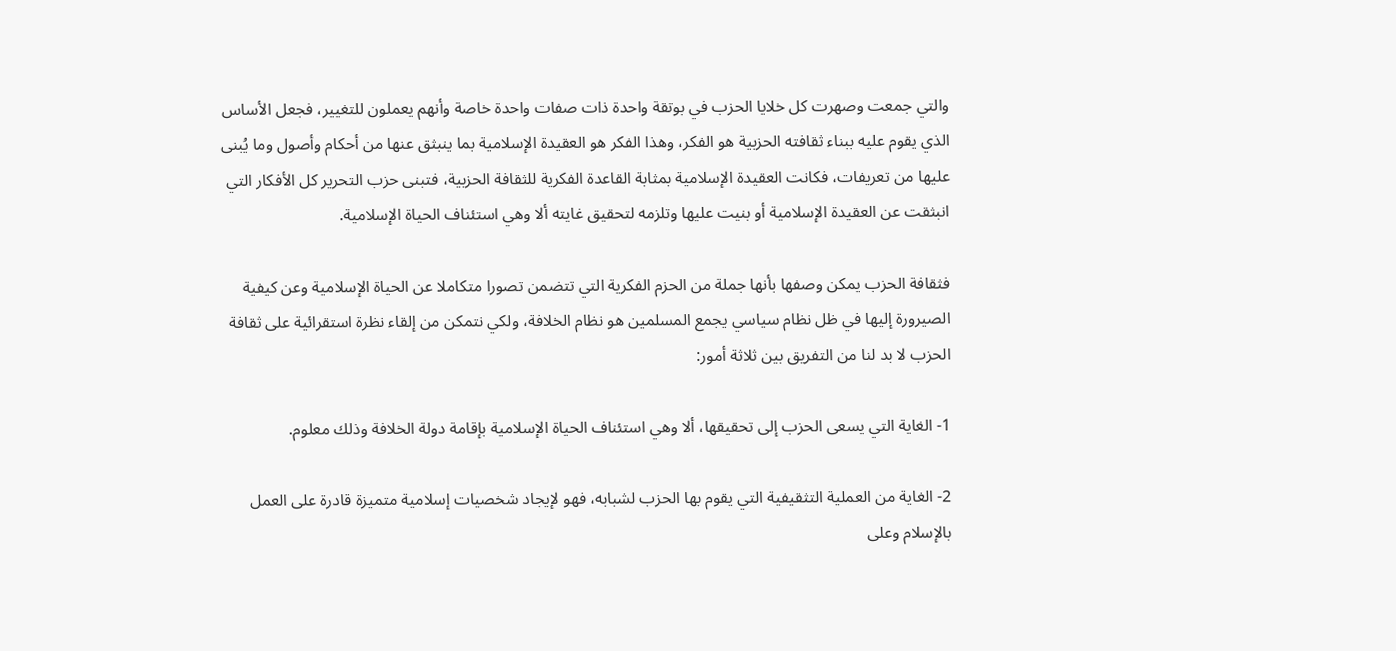والتي جمعت وصهرت كل خلايا الحزب في بوتقة واحدة ذات صفات واحدة خاصة وأنهم يعملون للتغيير، فجعل الأساس الذي يقوم عليه ببناء ثقافته الحزبية هو الفكر، وهذا الفكر هو العقيدة الإسلامية بما ينبثق عنها من أحكام وأصول وما يُبنى عليها من تعريفات، فكانت العقيدة الإسلامية بمثابة القاعدة الفكرية للثقافة الحزبية، فتبنى حزب التحرير كل الأفكار التي انبثقت عن العقيدة الإسلامية أو بنيت عليها وتلزمه لتحقيق غايته ألا وهي استئناف الحياة الإسلامية.

فثقافة الحزب يمكن وصفها بأنها جملة من الحزم الفكرية التي تتضمن تصورا متكاملا عن الحياة الإسلامية وعن كيفية الصيرورة إليها في ظل نظام سياسي يجمع المسلمين هو نظام الخلافة، ولكي نتمكن من إلقاء نظرة استقرائية على ثقافة الحزب لا بد لنا من التفريق بين ثلاثة أمور:

1- الغاية التي يسعى الحزب إلى تحقيقها، ألا وهي استئناف الحياة الإسلامية بإقامة دولة الخلافة وذلك معلوم.

2- الغاية من العملية التثقيفية التي يقوم بها الحزب لشبابه، فهو لإيجاد شخصيات إسلامية متميزة قادرة على العمل بالإسلام وعلى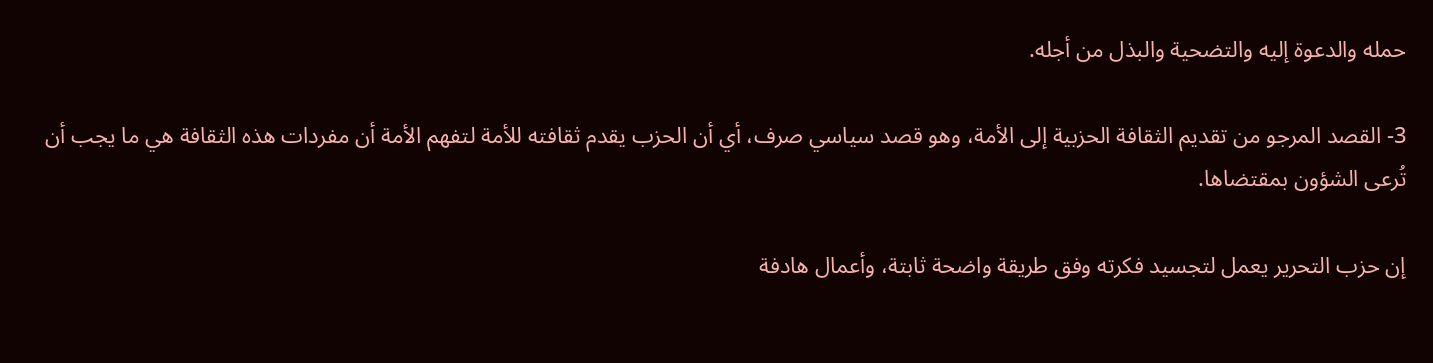حمله والدعوة إليه والتضحية والبذل من أجله.

3- القصد المرجو من تقديم الثقافة الحزبية إلى الأمة، وهو قصد سياسي صرف، أي أن الحزب يقدم ثقافته للأمة لتفهم الأمة أن مفردات هذه الثقافة هي ما يجب أن تُرعى الشؤون بمقتضاها.

إن حزب التحرير يعمل لتجسيد فكرته وفق طريقة واضحة ثابتة، وأعمال هادفة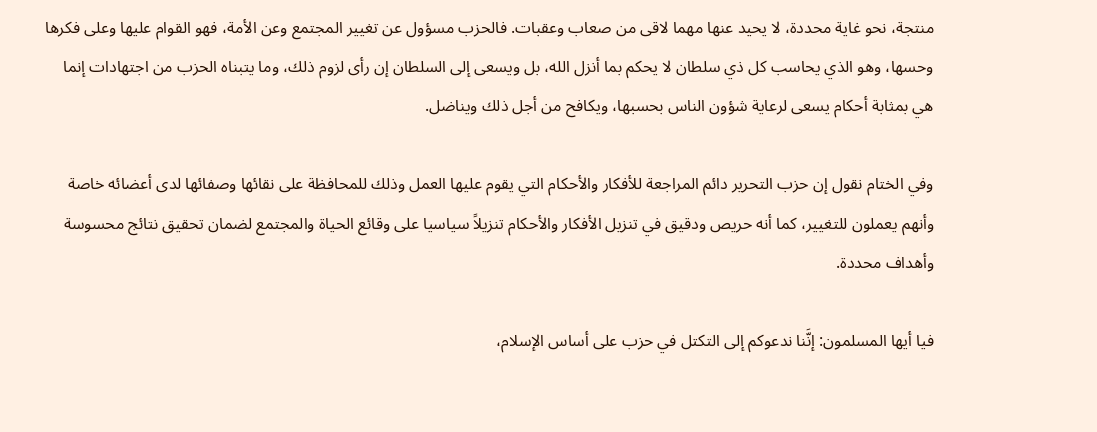منتجة، نحو غاية محددة، لا يحيد عنها مهما لاقى من صعاب وعقبات. فالحزب مسؤول عن تغيير المجتمع وعن الأمة، فهو القوام عليها وعلى فكرها وحسها، وهو الذي يحاسب كل ذي سلطان لا يحكم بما أنزل الله، بل ويسعى إلى السلطان إن رأى لزوم ذلك، وما يتبناه الحزب من اجتهادات إنما هي بمثابة أحكام يسعى لرعاية شؤون الناس بحسبها، ويكافح من أجل ذلك ويناضل.

وفي الختام نقول إن حزب التحرير دائم المراجعة للأفكار والأحكام التي يقوم عليها العمل وذلك للمحافظة على نقائها وصفائها لدى أعضائه خاصة وأنهم يعملون للتغيير، كما أنه حريص ودقيق في تنزيل الأفكار والأحكام تنزيلاً سياسيا على وقائع الحياة والمجتمع لضمان تحقيق نتائج محسوسة وأهداف محددة.

فيا أيها المسلمون: إنَّنا ندعوكم إلى التكتل في حزب على أساس الإسلام،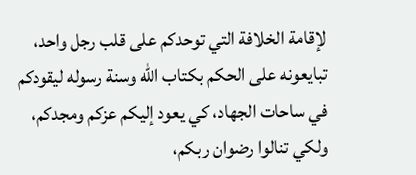لإقامة الخلافة التي توحدكم على قلب رجل واحد، تبايعونه على الحكم بكتاب الله وسنة رسوله ليقودكم في ساحات الجهاد، كي يعود إليكم عزكم ومجدكم، ولكي تنالوا رضوان ربكم،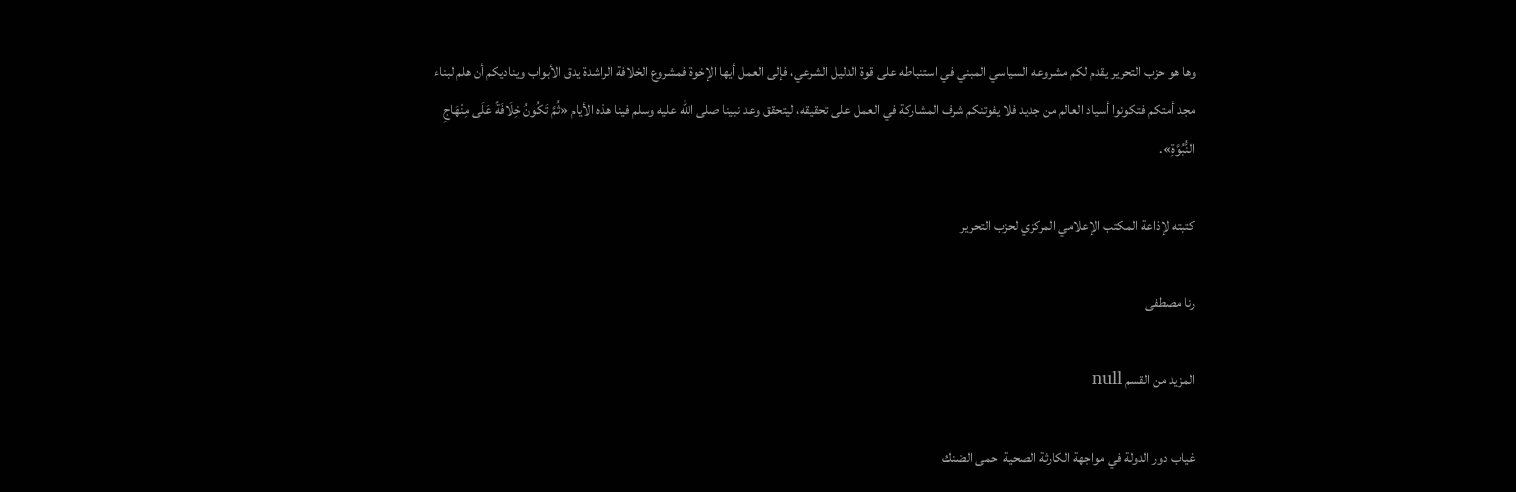وها هو حزب التحرير يقدم لكم مشروعه السياسي المبني في استنباطه على قوة الدليل الشرعي، فإلى العمل أيها الإخوة فمشروع الخلافة الراشدة يدق الأبواب ويناديكم أن هلم لبناء مجد أمتكم فتكونوا أسياد العالم من جديد فلا يفوتنكم شرف المشاركة في العمل على تحقيقه، ليتحقق وعد نبينا صلى الله عليه وسلم فينا هذه الأيام «ثُمَّ تَكُونُ خِلَافَةً عَلَى مِنْهَاجِ النُّبُوَّةِ».

كتبته لإذاعة المكتب الإعلامي المركزي لحزب التحرير

رنا مصطفى

المزيد من القسم null

غياب دور الدولة في مواجهة الكارثة الصحية  حمى الضنك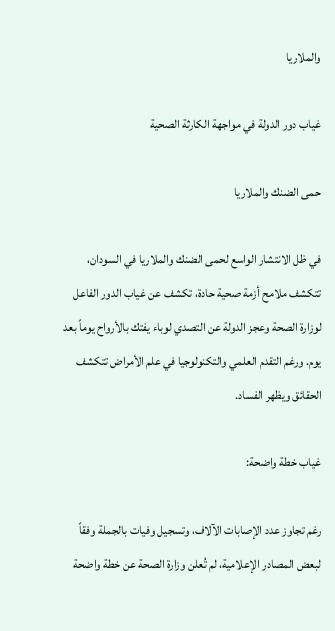والملاريا

غياب دور الدولة في مواجهة الكارثة الصحية

حمى الضنك والملاريا

في ظل الانتشار الواسع لحمى الضنك والملاريا في السودان، تتكشف ملامح أزمة صحية حادة، تكشف عن غياب الدور الفاعل لوزارة الصحة وعجز الدولة عن التصدي لوباء يفتك بالأرواح يوماً بعد يوم. ورغم التقدم العلمي والتكنولوجيا في علم الأمراض تتكشف الحقائق ويظهر الفساد.

غياب خطة واضحة:

رغم تجاوز عدد الإصابات الآلاف، وتسجيل وفيات بالجملة وفقاً لبعض المصادر الإعلامية، لم تُعلن وزارة الصحة عن خطة واضحة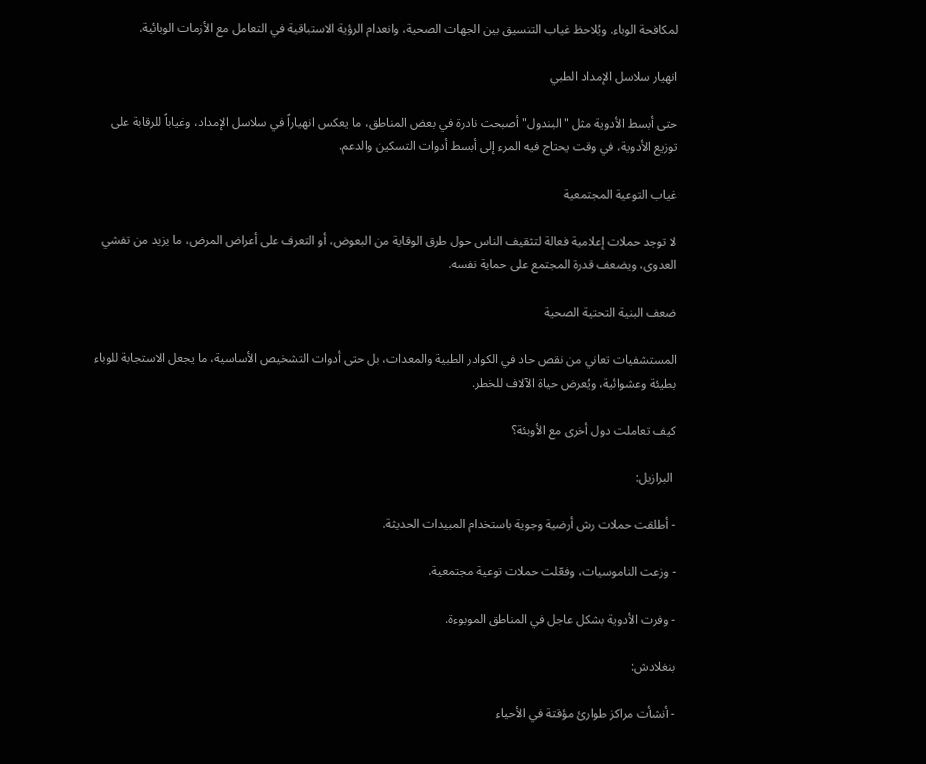لمكافحة الوباء. ويُلاحظ غياب التنسيق بين الجهات الصحية، وانعدام الرؤية الاستباقية في التعامل مع الأزمات الوبائية.

انهيار سلاسل الإمداد الطبي

حتى أبسط الأدوية مثل "البندول" أصبحت نادرة في بعض المناطق، ما يعكس انهياراً في سلاسل الإمداد، وغياباً للرقابة على توزيع الأدوية، في وقت يحتاج فيه المرء إلى أبسط أدوات التسكين والدعم.

غياب التوعية المجتمعية

لا توجد حملات إعلامية فعالة لتثقيف الناس حول طرق الوقاية من البعوض، أو التعرف على أعراض المرض، ما يزيد من تفشي العدوى، ويضعف قدرة المجتمع على حماية نفسه.

ضعف البنية التحتية الصحية

المستشفيات تعاني من نقص حاد في الكوادر الطبية والمعدات، بل حتى أدوات التشخيص الأساسية، ما يجعل الاستجابة للوباء بطيئة وعشوائية، ويُعرض حياة الآلاف للخطر.

كيف تعاملت دول أخرى مع الأوبئة؟

 البرازيل:

- أطلقت حملات رش أرضية وجوية باستخدام المبيدات الحديثة.

- وزعت الناموسيات، وفعّلت حملات توعية مجتمعية.

- وفرت الأدوية بشكل عاجل في المناطق الموبوءة.

بنغلادش:

- أنشأت مراكز طوارئ مؤقتة في الأحياء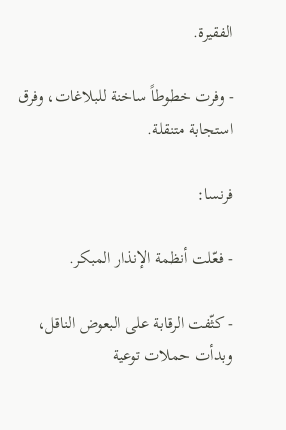الفقيرة.

- وفرت خطوطاً ساخنة للبلاغات، وفرق استجابة متنقلة.

فرنسا:

- فعّلت أنظمة الإنذار المبكر.

- كثّفت الرقابة على البعوض الناقل، وبدأت حملات توعية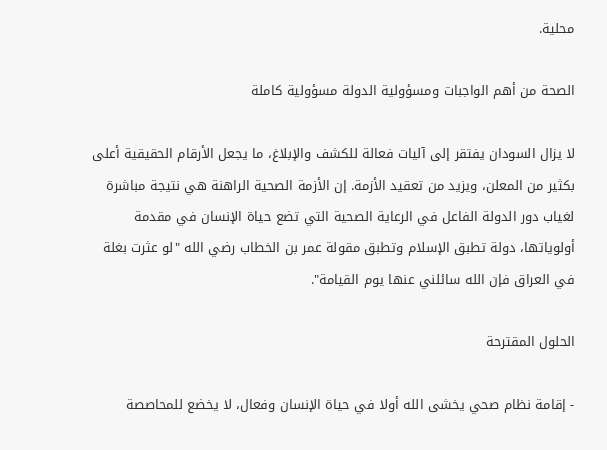محلية.

الصحة من أهم الواجبات ومسؤولية الدولة مسؤولية كاملة

لا يزال السودان يفتقر إلى آليات فعالة للكشف والإبلاغ، ما يجعل الأرقام الحقيقية أعلى بكثير من المعلن، ويزيد من تعقيد الأزمة. إن الأزمة الصحية الراهنة هي نتيجة مباشرة لغياب دور الدولة الفاعل في الرعاية الصحية التي تضع حياة الإنسان في مقدمة أولوياتها، دولة تطبق الإسلام وتطبق مقولة عمر بن الخطاب رضي الله "لو عثرت بغلة في العراق فإن الله سائلني عنها يوم القيامة".

الحلول المقترحة

- إقامة نظام صحي يخشى الله أولا في حياة الإنسان وفعال، لا يخضع للمحاصصة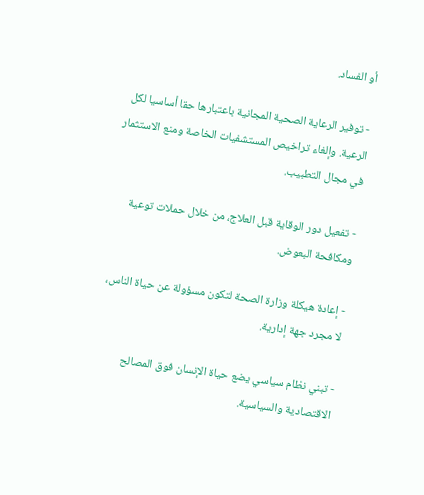أو الفساد.

- توفير الرعاية الصحية المجانية باعتبارها حقا أساسيا لكل الرعية. وإلغاء تراخيص المستشفيات الخاصة ومنع الاستثمار في مجال التطبيب.

- تفعيل دور الوقاية قبل العلاج، من خلال حملات توعية ومكافحة البعوض.

- إعادة هيكلة وزارة الصحة لتكون مسؤولة عن حياة الناس، لا مجرد جهة إدارية.

- تبني نظام سياسي يضع حياة الإنسان فوق المصالح الاقتصادية والسياسية.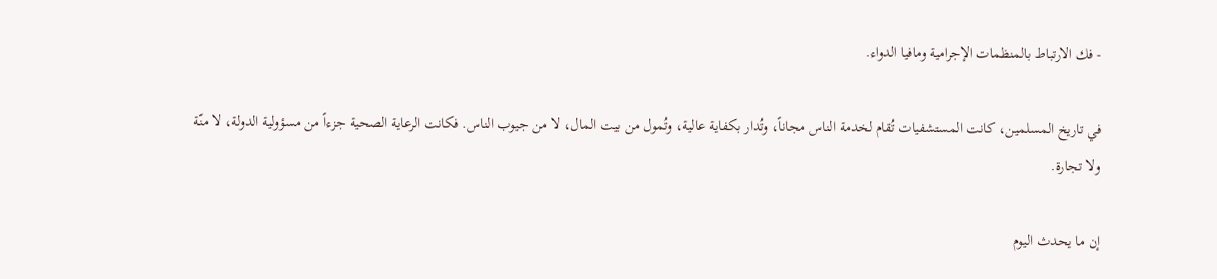- فك الارتباط بالمنظمات الإجرامية ومافيا الدواء.

في تاريخ المسلمين، كانت المستشفيات تُقام لخدمة الناس مجاناً، وتُدار بكفاية عالية، وتُمول من بيت المال، لا من جيوب الناس. فكانت الرعاية الصحية جزءاً من مسؤولية الدولة، لا منّة ولا تجارة.

إن ما يحدث اليوم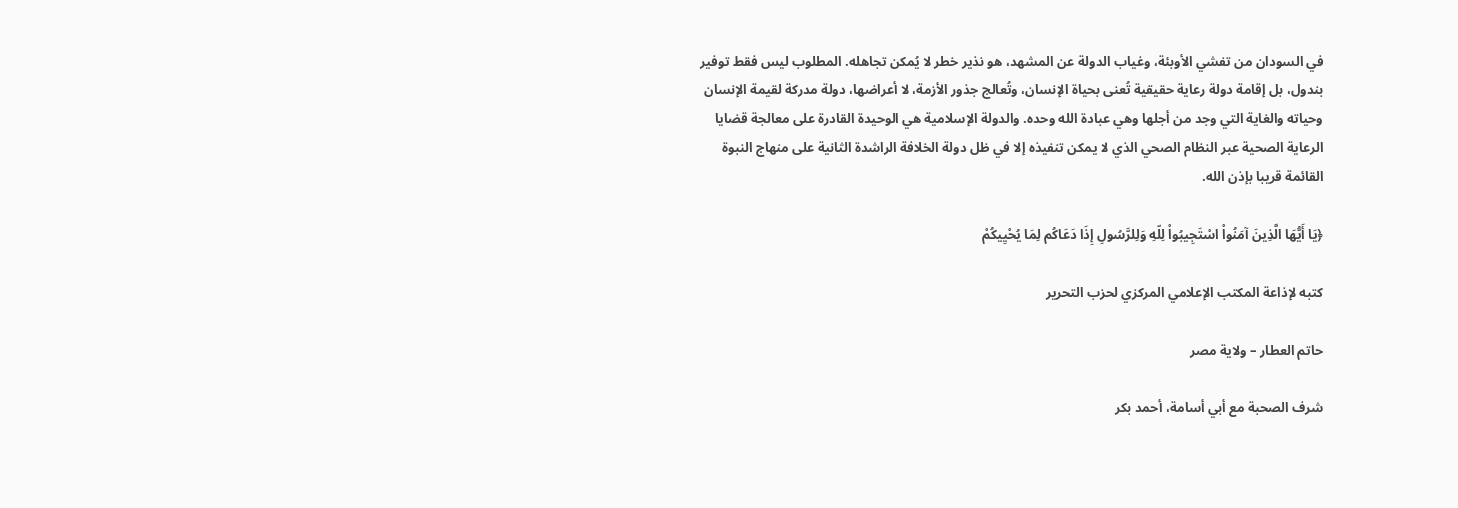في السودان من تفشي الأوبئة، وغياب الدولة عن المشهد، هو نذير خطر لا يُمكن تجاهله. المطلوب ليس فقط توفير بندول، بل إقامة دولة رعاية حقيقية تُعنى بحياة الإنسان، وتُعالج جذور الأزمة، لا أعراضها، دولة مدركة لقيمة الإنسان وحياته والغاية التي وجد من أجلها وهي عبادة الله وحده. والدولة الإسلامية هي الوحيدة القادرة على معالجة قضايا الرعاية الصحية عبر النظام الصحي الذي لا يمكن تنفيذه إلا في ظل دولة الخلافة الراشدة الثانية على منهاج النبوة القائمة قريبا بإذن الله.

﴿يَا أَيُّهَا الَّذِينَ آمَنُواْ اسْتَجِيبُواْ لِلّهِ وَلِلرَّسُولِ إِذَا دَعَاكُم لِمَا يُحْيِيكُمْ

كتبه لإذاعة المكتب الإعلامي المركزي لحزب التحرير

حاتم العطار – ولاية مصر

شرف الصحبة مع أبي أسامة، أحمد بكر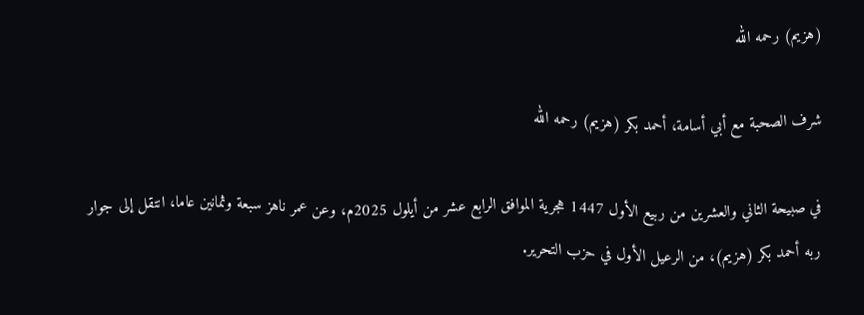(هزيم) رحمه الله

شرف الصحبة مع أبي أسامة، أحمد بكر (هزيم) رحمه الله

في صبيحة الثاني والعشرين من ربيع الأول 1447 هجرية الموافق الرابع عشر من أيلول 2025م، وعن عمر ناهز سبعة وثمانين عاما، انتقل إلى جوار ربه أحمد بكر (هزيم)، من الرعيل الأول في حزب التحرير.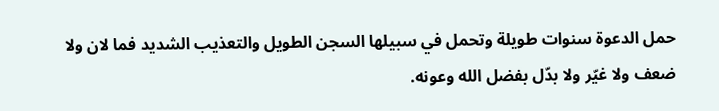حمل الدعوة سنوات طويلة وتحمل في سبيلها السجن الطويل والتعذيب الشديد فما لان ولا ضعف ولا غيّر ولا بدّل بفضل الله وعونه.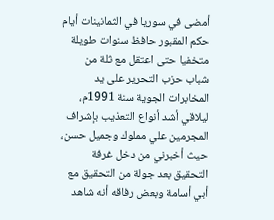أمضى في سوريا في الثمانينات أيام حكم المقبور حافظ سنوات طويلة متخفيا حتى اعتقل مع ثلة من شباب حزب التحرير على يد المخابرات الجوية سنة 1991م، ليلاقي أشد أنواع التعذيب بإشراف المجرمين علي مملوك وجميل حسن، حيث أخبرني من دخل غرفة التحقيق بعد جولة من التحقيق مع أبي أسامة وبعض رفاقه أنه شاهد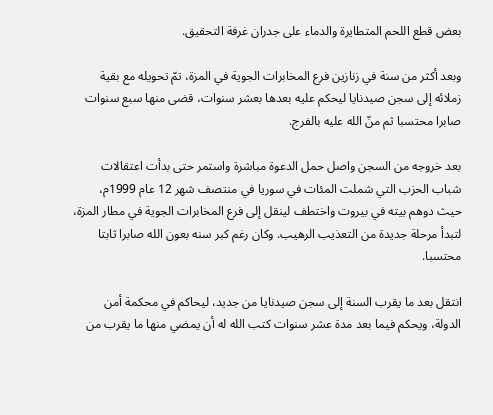بعض قطع اللحم المتطايرة والدماء على جدران غرفة التحقيق.

وبعد أكثر من سنة في زنازين فرع المخابرات الجوية في المزة، تمّ تحويله مع بقية زملائه إلى سجن صيدنايا ليحكم عليه بعدها بعشر سنوات، قضى منها سبع سنوات صابرا محتسبا ثم منّ الله عليه بالفرج.

بعد خروجه من السجن واصل حمل الدعوة مباشرة واستمر حتى بدأت اعتقالات شباب الحزب التي شملت المئات في سوريا في منتصف شهر 12 عام 1999م، حيث دوهم بيته في بيروت واختطف لينقل إلى فرع المخابرات الجوية في مطار المزة، لتبدأ مرحلة جديدة من التعذيب الرهيب. وكان رغم كبر سنه بعون الله صابرا ثابتا محتسبا.

انتقل بعد ما يقرب السنة إلى سجن صيدنايا من جديد، ليحاكم في محكمة أمن الدولة، ويحكم فيما بعد مدة عشر سنوات كتب الله له أن يمضي منها ما يقرب من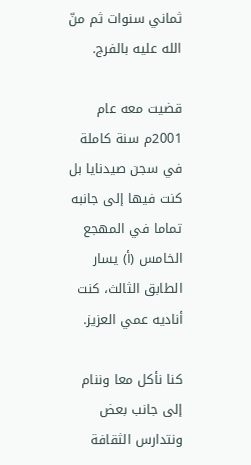ثماني سنوات ثم منّ الله عليه بالفرج.

قضيت معه عام 2001م سنة كاملة في سجن صيدنايا بل كنت فيها إلى جانبه تماما في المهجع الخامس (أ) يسار الطابق الثالث، كنت أناديه عمي العزيز.

كنا نأكل معا وننام إلى جانب بعض ونتدارس الثقافة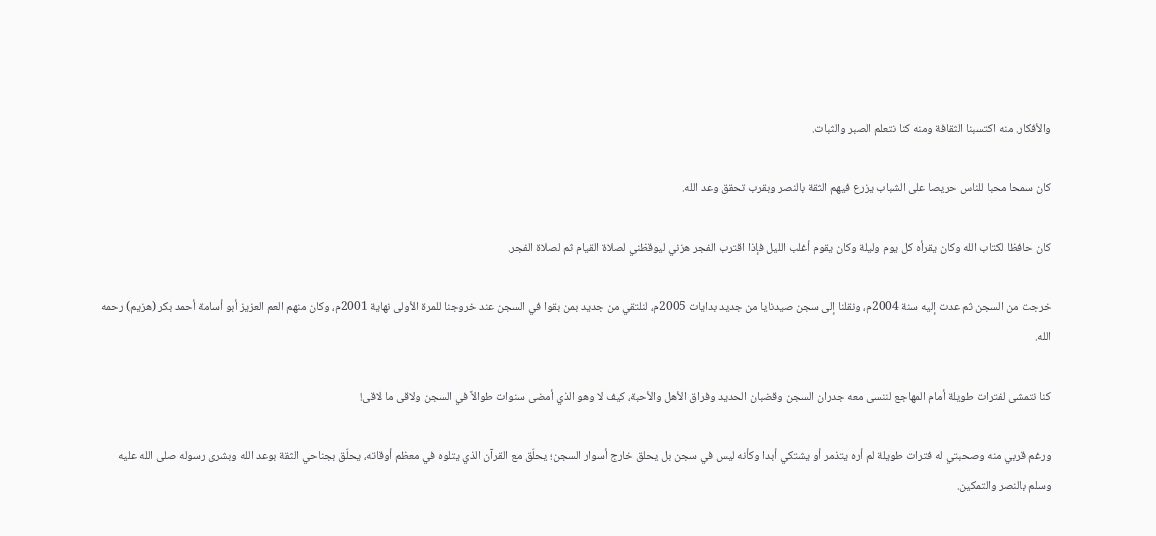والأفكار. منه اكتسبنا الثقافة ومنه كنا نتعلم الصبر والثبات.

كان سمحا محبا للناس حريصا على الشباب يزرع فيهم الثقة بالنصر وبقرب تحقق وعد الله.

كان حافظا لكتاب الله وكان يقرأه كل يوم وليلة وكان يقوم أغلب الليل فإذا اقترب الفجر هزني ليوقظني لصلاة القيام ثم لصلاة الفجر.

خرجت من السجن ثم عدت إليه سنة 2004م، ونقلنا إلى سجن صيدنايا من جديد بدايات 2005م، لنلتقي من جديد بمن بقوا في السجن عند خروجنا للمرة الأولى نهاية 2001م، وكان منهم العم العزيز أبو أسامة أحمد بكر (هزيم) رحمه الله.

كنا نتمشى لفترات طويلة أمام المهاجع لننسى معه جدران السجن وقضبان الحديد وفراق الأهل والأحبة، كيف لا وهو الذي أمضى سنوات طوالاً في السجن ولاقى ما لاقى!

ورغم قربي منه وصحبتي له فترات طويلة لم أره يتذمر أو يشتكي أبدا وكأنه ليس في سجن بل يحلق خارج أسوار السجن؛ يحلّق مع القرآن الذي يتلوه في معظم أوقاته، يحلّق بجناحي الثقة بوعد الله وبشرى رسوله صلى الله عليه وسلم بالنصر والتمكين.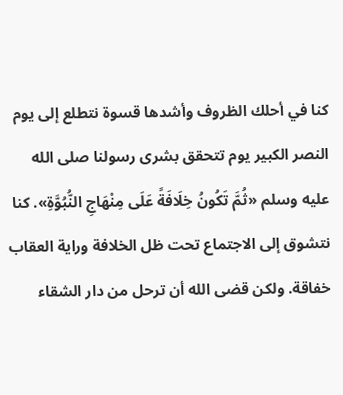كنا في أحلك الظروف وأشدها قسوة نتطلع إلى يوم النصر الكبير يوم تتحقق بشرى رسولنا صلى الله عليه وسلم «ثُمَّ تَكُونُ خِلَافَةً عَلَى مِنْهَاجِ النُّبُوَّةِ». كنا نتشوق إلى الاجتماع تحت ظل الخلافة وراية العقاب خفاقة. ولكن قضى الله أن ترحل من دار الشقاء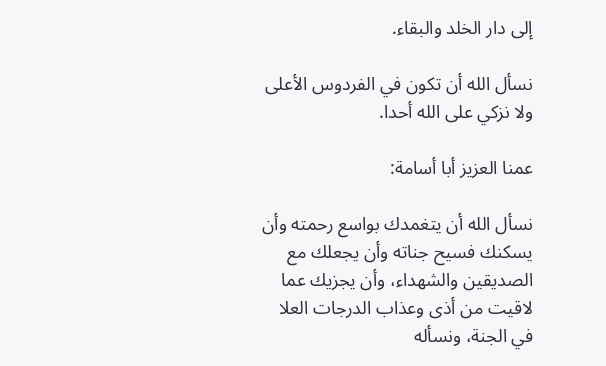إلى دار الخلد والبقاء.

نسأل الله أن تكون في الفردوس الأعلى ولا نزكي على الله أحدا.

عمنا العزيز أبا أسامة:

نسأل الله أن يتغمدك بواسع رحمته وأن يسكنك فسيح جناته وأن يجعلك مع الصديقين والشهداء، وأن يجزيك عما لاقيت من أذى وعذاب الدرجات العلا في الجنة، ونسأله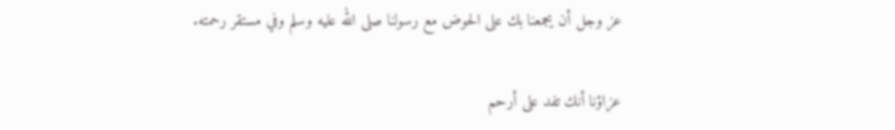عز وجل أن يجمعنا بك على الحوض مع رسولنا صلى الله عليه وسلم وفي مستقر رحمته.

عزاؤنا أنك تفد على أرحم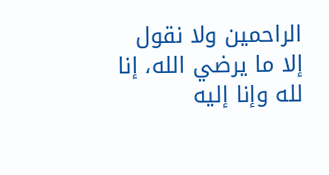الراحمين ولا نقول إلا ما يرضي الله، إنا لله وإنا إليه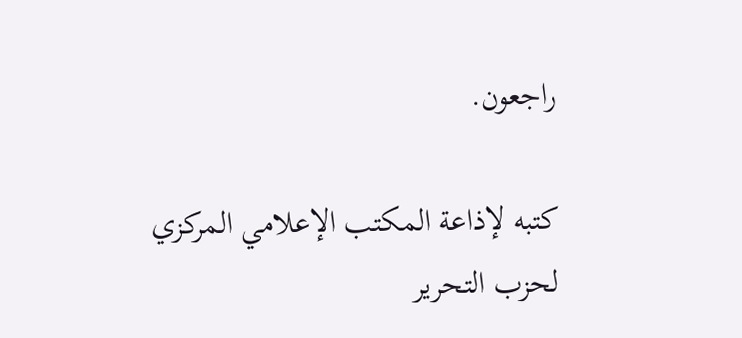راجعون.

كتبه لإذاعة المكتب الإعلامي المركزي لحزب التحرير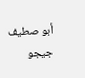أبو صطيف جيجو